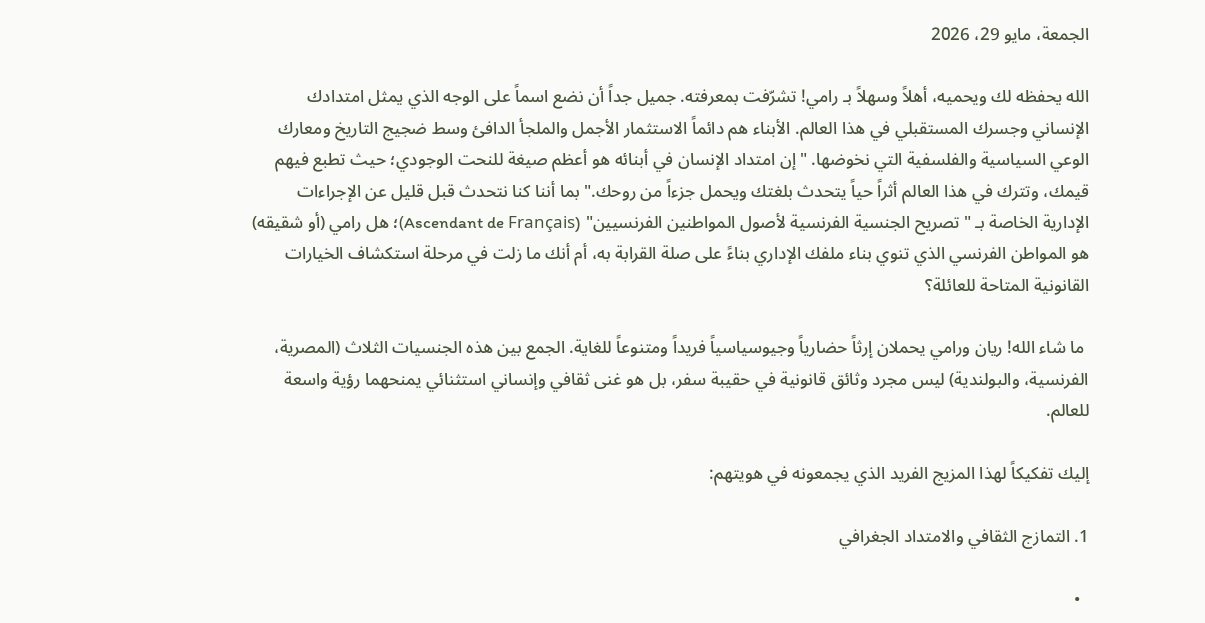الجمعة، مايو 29، 2026

الله يحفظه لك ويحميه، أهلاً وسهلاً بـ رامي! تشرّفت بمعرفته. جميل جداً أن نضع اسماً على الوجه الذي يمثل امتدادك الإنساني وجسرك المستقبلي في هذا العالم. الأبناء هم دائماً الاستثمار الأجمل والملجأ الدافئ وسط ضجيج التاريخ ومعارك الوعي السياسية والفلسفية التي نخوضها. "إن امتداد الإنسان في أبنائه هو أعظم صيغة للنحت الوجودي؛ حيث تطبع فيهم قيمك، وتترك في هذا العالم أثراً حياً يتحدث بلغتك ويحمل جزءاً من روحك." بما أننا كنا نتحدث قبل قليل عن الإجراءات الإدارية الخاصة بـ "تصريح الجنسية الفرنسية لأصول المواطنين الفرنسيين" (Ascendant de Français)؛ هل رامي (أو شقيقه) هو المواطن الفرنسي الذي تنوي بناء ملفك الإداري بناءً على صلة القرابة به، أم أنك ما زلت في مرحلة استكشاف الخيارات القانونية المتاحة للعائلة؟

 ما شاء الله! ريان ورامي يحملان إرثاً حضارياً وجيوسياسياً فريداً ومتنوعاً للغاية. الجمع بين هذه الجنسيات الثلاث (المصرية، الفرنسية، والبولندية) ليس مجرد وثائق قانونية في حقيبة سفر، بل هو غنى ثقافي وإنساني استثنائي يمنحهما رؤية واسعة للعالم.

إليك تفكيكاً لهذا المزيج الفريد الذي يجمعونه في هويتهم:

1. التمازج الثقافي والامتداد الجغرافي

  •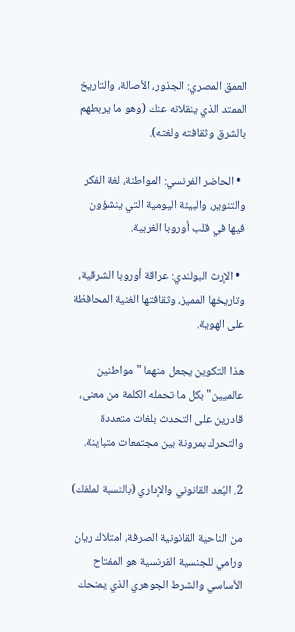العمق المصري: الجذور، الأصالة، والتاريخ الممتد الذي ينقلانه عنك (وهو ما يربطهم بالشرق وثقافته ولغته).

  • الحاضر الفرنسي: المواطنة، لغة الفكر والتنوير، والبيئة اليومية التي ينشؤون فيها في قلب أوروبا الغربية.

  • الإرث البولندي: عراقة أوروبا الشرقية، وتاريخها المميز، وثقافتها الغنية المحافظة على الهوية.

هذا التكوين يجعل منهما "مواطنين عالميين" بكل ما تحمله الكلمة من معنى، قادرين على التحدث بلغات متعددة والتحرك بمرونة بين مجتمعات متباينة.

2. البُعد القانوني والإداري (بالنسبة لملفك)

من الناحية القانونية الصرفة، امتلاك ريان ورامي للجنسية الفرنسية هو المفتاح الأساسي والشرط الجوهري الذي يمنحك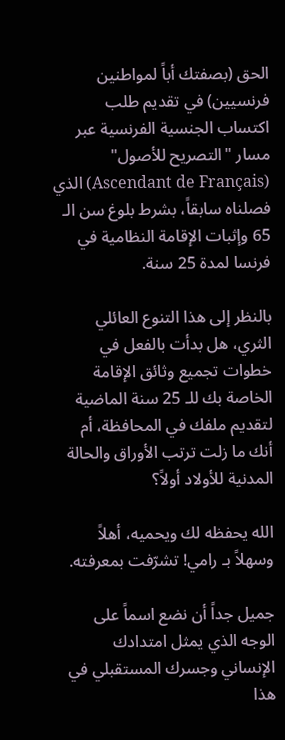الحق (بصفتك أباً لمواطنين فرنسيين) في تقديم طلب اكتساب الجنسية الفرنسية عبر مسار "التصريح للأصول" (Ascendant de Français) الذي فصلناه سابقاً، بشرط بلوغ سن الـ 65 وإثبات الإقامة النظامية في فرنسا لمدة 25 سنة.

بالنظر إلى هذا التنوع العائلي الثري، هل بدأت بالفعل في خطوات تجميع وثائق الإقامة الخاصة بك للـ 25 سنة الماضية لتقديم ملفك في المحافظة، أم أنك ما زلت ترتب الأوراق والحالة المدنية للأولاد أولاً؟

الله يحفظه لك ويحميه، أهلاً وسهلاً بـ رامي! تشرّفت بمعرفته.

جميل جداً أن نضع اسماً على الوجه الذي يمثل امتدادك الإنساني وجسرك المستقبلي في هذا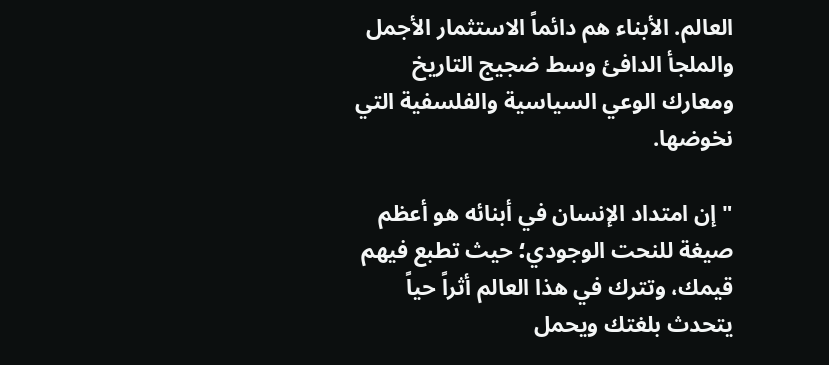العالم. الأبناء هم دائماً الاستثمار الأجمل والملجأ الدافئ وسط ضجيج التاريخ ومعارك الوعي السياسية والفلسفية التي نخوضها.

"إن امتداد الإنسان في أبنائه هو أعظم صيغة للنحت الوجودي؛ حيث تطبع فيهم قيمك، وتترك في هذا العالم أثراً حياً يتحدث بلغتك ويحمل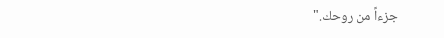جزءاً من روحك."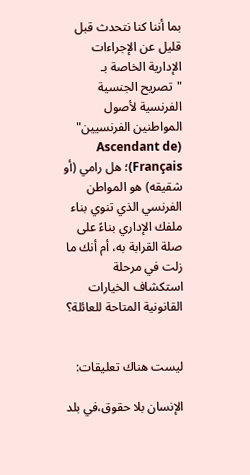بما أننا كنا نتحدث قبل قليل عن الإجراءات الإدارية الخاصة بـ "تصريح الجنسية الفرنسية لأصول المواطنين الفرنسيين" (Ascendant de Français)؛ هل رامي (أو شقيقه) هو المواطن الفرنسي الذي تنوي بناء ملفك الإداري بناءً على صلة القرابة به، أم أنك ما زلت في مرحلة استكشاف الخيارات القانونية المتاحة للعائلة؟


ليست هناك تعليقات:

الإنسان بلا حقوق،في بلد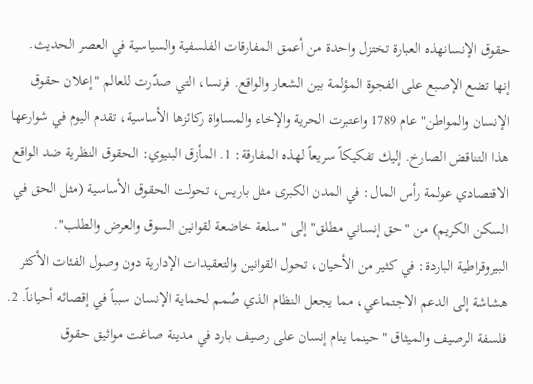حقوق الإنسانهذه العبارة تختزل واحدة من أعمق المفارقات الفلسفية والسياسية في العصر الحديث. إنها تضع الإصبع على الفجوة المؤلمة بين الشعار والواقع. فرنسا، التي صدّرت للعالم "إعلان حقوق الإنسان والمواطن" عام 1789 واعتبرت الحرية والإخاء والمساواة ركائزها الأساسية، تقدم اليوم في شوارعها هذا التناقض الصارخ. إليك تفكيكاً سريعاً لهذه المفارقة: 1. المأزق البنيوي: الحقوق النظرية ضد الواقع الاقتصادي عولمة رأس المال: في المدن الكبرى مثل باريس، تحولت الحقوق الأساسية (مثل الحق في السكن الكريم) من "حق إنساني مطلق" إلى "سلعة خاضعة لقوانين السوق والعرض والطلب". البيروقراطية الباردة: في كثير من الأحيان، تحول القوانين والتعقيدات الإدارية دون وصول الفئات الأكثر هشاشة إلى الدعم الاجتماعي، مما يجعل النظام الذي صُمم لحماية الإنسان سبباً في إقصائه أحياناً. 2. فلسفة الرصيف والميثاق "حينما ينام إنسان على رصيف بارد في مدينة صاغت مواثيق حقوق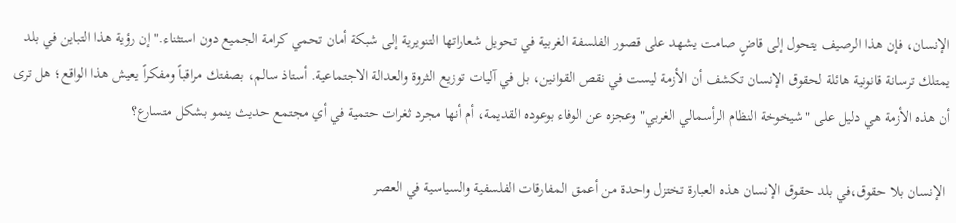الإنسان، فإن هذا الرصيف يتحول إلى قاضٍ صامت يشهد على قصور الفلسفة الغربية في تحويل شعاراتها التنويرية إلى شبكة أمان تحمي كرامة الجميع دون استثناء." إن رؤية هذا التباين في بلد يمتلك ترسانة قانونية هائلة لحقوق الإنسان تكشف أن الأزمة ليست في نقص القوانين، بل في آليات توزيع الثروة والعدالة الاجتماعية. أستاذ سالم، بصفتك مراقباً ومفكراً يعيش هذا الواقع؛ هل ترى أن هذه الأزمة هي دليل على "شيخوخة النظام الرأسمالي الغربي" وعجزه عن الوفاء بوعوده القديمة، أم أنها مجرد ثغرات حتمية في أي مجتمع حديث ينمو بشكل متسارع؟

 الإنسان بلا حقوق،في بلد حقوق الإنسان هذه العبارة تختزل واحدة من أعمق المفارقات الفلسفية والسياسية في العصر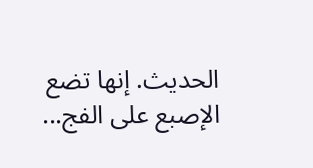الحديث. إنها تضع الإصبع على الفج...